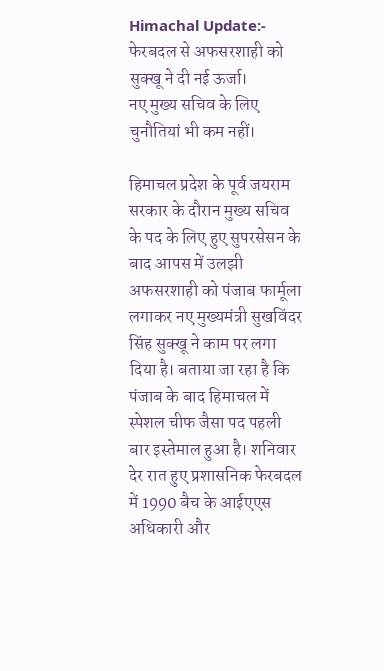Himachal Update:- फेरबदल से अफसरशाही को सुक्खू ने दी नई ऊर्जा।
नए मुख्य सचिव के लिए चुनौतियां भी कम नहीं।

हिमाचल प्रदेश के पूर्व जयराम सरकार के दौरान मुख्य सचिव के पद के लिए हुए सुपरसेसन के बाद आपस में उलझी अफसरशाही को पंजाब फार्मूला लगाकर नए मुख्यमंत्री सुखविंदर सिंह सुक्खू ने काम पर लगा दिया है। बताया जा रहा है कि पंजाब के बाद हिमाचल में स्पेशल चीफ जैसा पद पहली बार इस्तेमाल हुआ है। शनिवार देर रात हुए प्रशासनिक फेरबदल में 1990 बैच के आईएएस अधिकारी और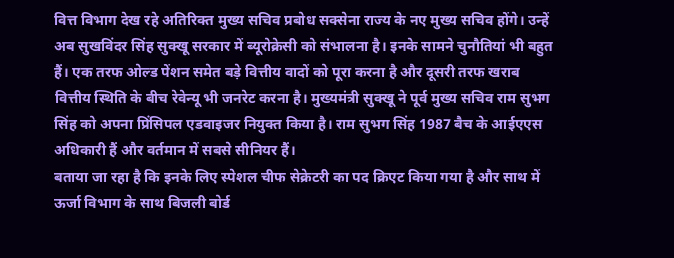वित्त विभाग देख रहे अतिरिक्त मुख्य सचिव प्रबोध सक्सेना राज्य के नए मुख्य सचिव होंगे। उन्हें अब सुखविंदर सिंह सुक्खू सरकार में ब्यूरोक्रेसी को संभालना है। इनके सामने चुनौतियां भी बहुत हैं। एक तरफ ओल्ड पेंशन समेत बड़े वित्तीय वादों को पूरा करना है और दूसरी तरफ खराब वित्तीय स्थिति के बीच रेवेन्यू भी जनरेट करना है। मुख्यमंत्री सुक्खू ने पूर्व मुख्य सचिव राम सुभग सिंह को अपना प्रिंसिपल एडवाइजर नियुक्त किया है। राम सुभग सिंह 1987 बैच के आईएएस अधिकारी हैं और वर्तमान में सबसे सीनियर हैं।
बताया जा रहा है कि इनके लिए स्पेशल चीफ सेक्रेटरी का पद क्रिएट किया गया है और साथ में ऊर्जा विभाग के साथ बिजली बोर्ड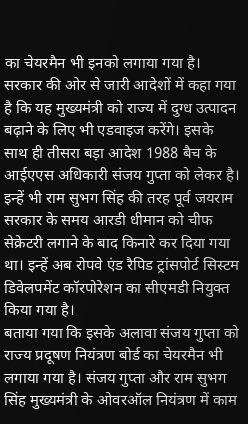का चेयरमैन भी इनको लगाया गया है। सरकार की ओर से जारी आदेशों में कहा गया है कि यह मुख्यमंत्री को राज्य में दुग्ध उत्पादन बढ़ाने के लिए भी एडवाइज करेंगे। इसके साथ ही तीसरा बड़ा आदेश 1988 बैच के आईएएस अधिकारी संजय गुप्ता को लेकर है। इन्हें भी राम सुभग सिंह की तरह पूर्व जयराम सरकार के समय आरडी धीमान को चीफ सेक्रेटरी लगाने के बाद किनारे कर दिया गया था। इन्हें अब रोपवे एंड रैपिड ट्रांसपोर्ट सिस्टम डिवेलपमेंट कॉरपोरेशन का सीएमडी नियुक्त किया गया है।
बताया गया कि इसके अलावा संजय गुप्ता को राज्य प्रदूषण नियंत्रण बोर्ड का चेयरमैन भी लगाया गया है। संजय गुप्ता और राम सुभग सिंह मुख्यमंत्री के ओवरऑल नियंत्रण में काम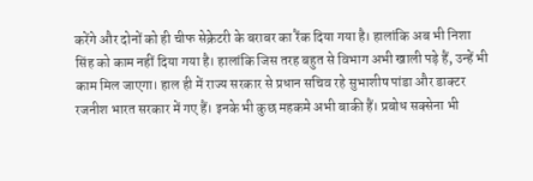करेंगे और दोनों को ही चीफ सेक्रेटरी के बराबर का रैंक दिया गया है। हालांकि अब भी निशा सिंह को काम नहीं दिया गया है। हालांकि जिस तरह बहुत से विभाग अभी खाली पड़े हैं, उन्हें भी काम मिल जाएगा। हाल ही में राज्य सरकार से प्रधान सचिव रहे सुभाशीष पांडा और डाक्टर रजनीश भारत सरकार में गए हैं। इनके भी कुछ महकमे अभी बाकी हैं। प्रबोध सक्सेना भी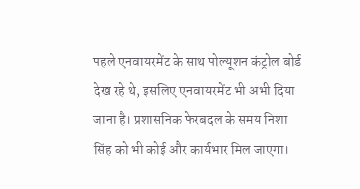पहले एनवायरमेंट के साथ पोल्यूशन कंट्रोल बोर्ड देख रहे थे, इसलिए एनवायरमेंट भी अभी दिया जाना है। प्रशासनिक फेरबदल के समय निशा सिंह को भी कोई और कार्यभार मिल जाएगा।